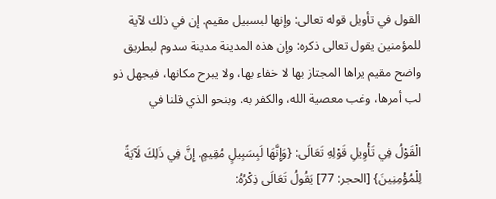القول في تأويل قوله تعالى: وإنها لبسبيل مقيم. إن في ذلك لآية للمؤمنين يقول تعالى ذكره: وإن هذه المدينة مدينة سدوم لبطريق واضح مقيم يراها المجتاز بها لا خفاء بها، ولا يبرح مكانها، فيجهل ذو لب أمرها، وغب معصية الله، والكفر به. وبنحو الذي قلنا في

الْقَوْلُ فِي تَأْوِيلِ قَوْلِهِ تَعَالَى: {وَإِنَّهَا لَبِسَبِيلٍ مُقِيمٍ. إِنَّ فِي ذَلِكَ لَآيَةً لِلْمُؤْمِنِينَ} [الحجر: 77] يَقُولُ تَعَالَى ذِكْرُهُ: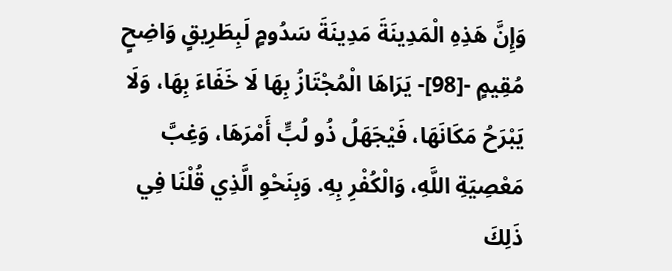وَإِنَّ هَذِهِ الْمَدِينَةَ مَدِينَةَ سَدُومٍ لَبِطَرِيقٍ وَاضِحٍ مُقِيمٍ -[98]- يَرَاهَا الْمُجْتَازُ بِهَا لَا خَفَاءَ بِهَا، وَلَا يَبْرَحُ مَكَانَهَا، فَيْجَهَلُ ذُو لُبٍّ أَمْرَهَا، وَغِبَّ مَعْصِيَةِ اللَّهِ، وَالْكُفْرِ بِهِ. وَبِنَحْوِ الَّذِي قُلْنَا فِي ذَلِكَ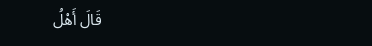قَالَ أَهْلُ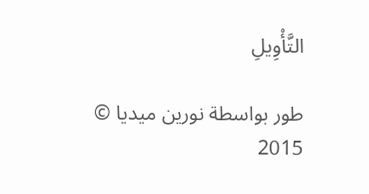التَّأْوِيلِ

طور بواسطة نورين ميديا © 2015